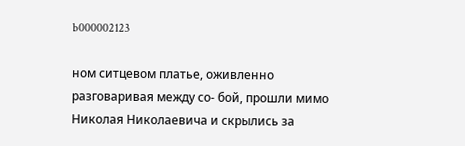b000002123

ном ситцевом платье, оживленно разговаривая между со- бой, прошли мимо Николая Николаевича и скрылись за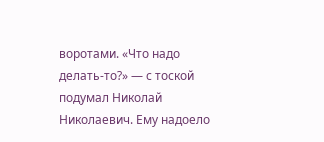воротами. «Что надо делать-то?» — с тоской подумал Николай Николаевич. Ему надоело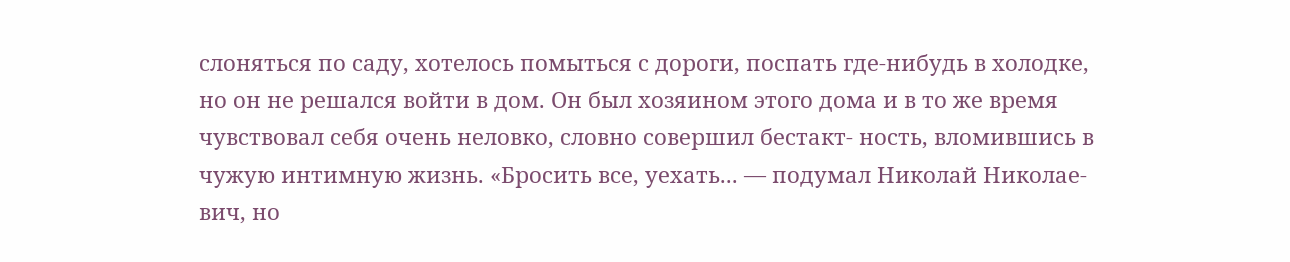слоняться по саду, хотелось помыться с дороги, поспать где-нибудь в холодке, но он не решался войти в дом. Он был хозяином этого дома и в то же время чувствовал себя очень неловко, словно совершил бестакт- ность, вломившись в чужую интимную жизнь. «Бросить все, уехать... — подумал Николай Николае- вич, но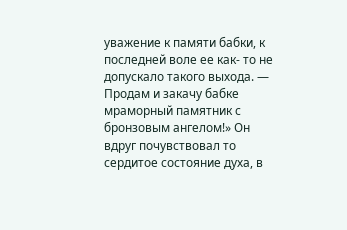уважение к памяти бабки, к последней воле ее как- то не допускало такого выхода. — Продам и закачу бабке мраморный памятник с бронзовым ангелом!» Он вдруг почувствовал то сердитое состояние духа, в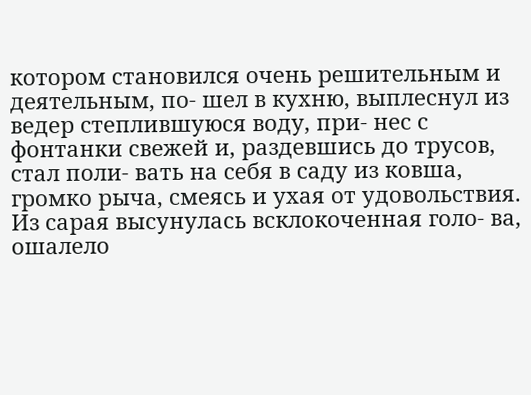котором становился очень решительным и деятельным, по- шел в кухню, выплеснул из ведер степлившуюся воду, при- нес с фонтанки свежей и, раздевшись до трусов, стал поли- вать на себя в саду из ковша, громко рыча, смеясь и ухая от удовольствия. Из сарая высунулась всклокоченная голо- ва, ошалело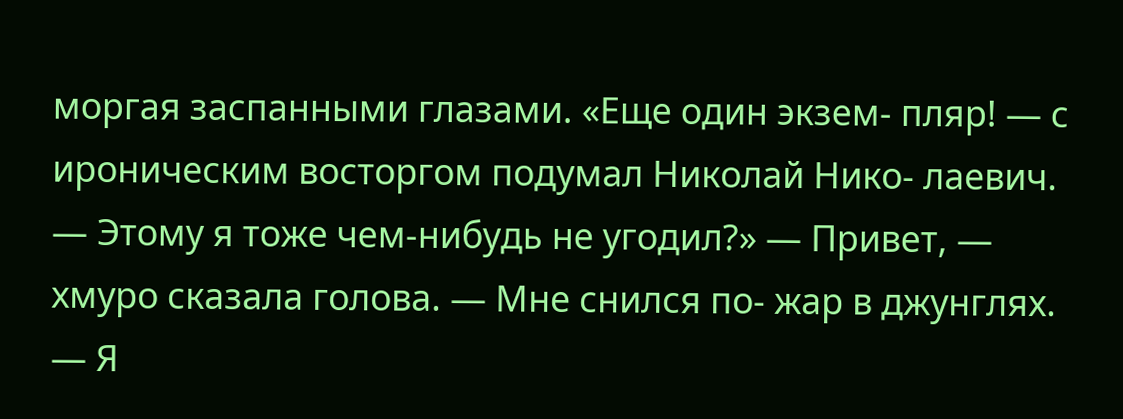моргая заспанными глазами. «Еще один экзем- пляр! — с ироническим восторгом подумал Николай Нико- лаевич. — Этому я тоже чем-нибудь не угодил?» — Привет, — хмуро сказала голова. — Мне снился по- жар в джунглях. — Я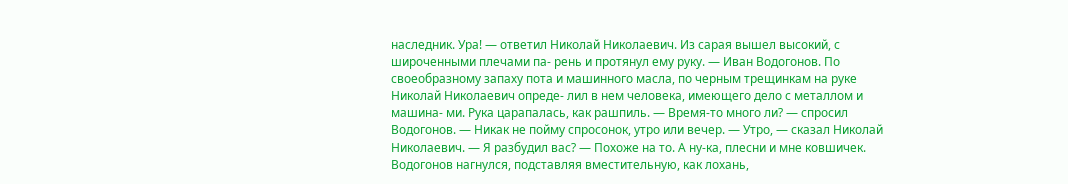наследник. Ура! — ответил Николай Николаевич. Из сарая вышел высокий, с широченными плечами па- рень и протянул ему руку. — Иван Водогонов. По своеобразному запаху пота и машинного масла, по черным трещинкам на руке Николай Николаевич опреде- лил в нем человека, имеющего дело с металлом и машина- ми. Рука царапалась, как рашпиль. — Время-то много ли? — спросил Водогонов. — Никак не пойму спросонок, утро или вечер. — Утро, — сказал Николай Николаевич. — Я разбудил вас? — Похоже на то. А ну-ка, плесни и мне ковшичек. Водогонов нагнулся, подставляя вместительную, как лохань,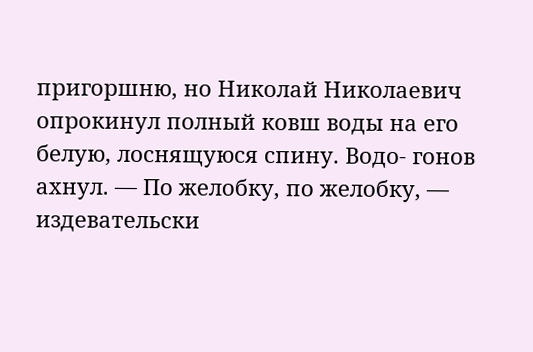пригоршню, но Николай Николаевич опрокинул полный ковш воды на его белую, лоснящуюся спину. Водо- гонов ахнул. — По желобку, по желобку, — издевательски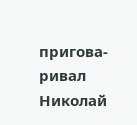пригова- ривал Николай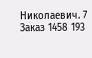Николаевич. 7 Заказ 1458 193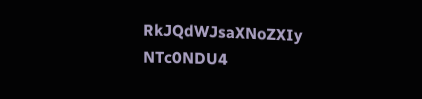RkJQdWJsaXNoZXIy NTc0NDU4